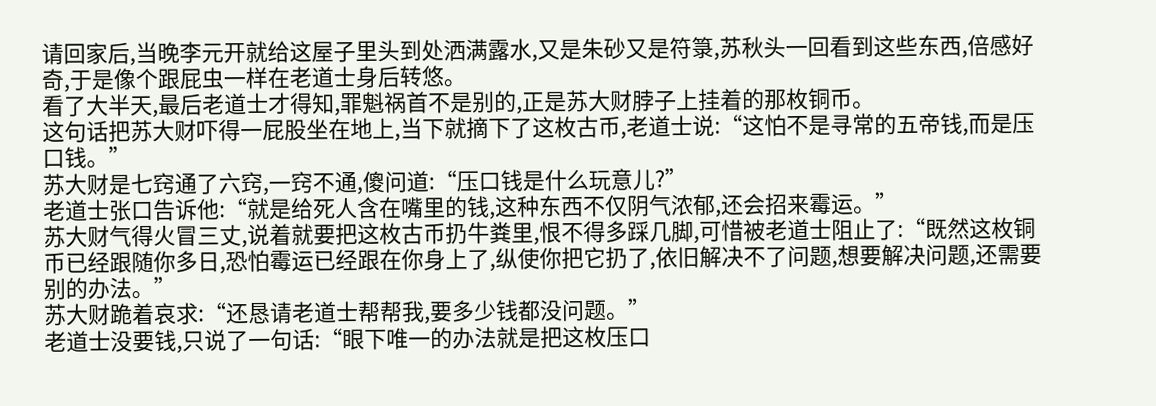请回家后,当晚李元开就给这屋子里头到处洒满露水,又是朱砂又是符箓,苏秋头一回看到这些东西,倍感好奇,于是像个跟屁虫一样在老道士身后转悠。
看了大半天,最后老道士才得知,罪魁祸首不是别的,正是苏大财脖子上挂着的那枚铜币。
这句话把苏大财吓得一屁股坐在地上,当下就摘下了这枚古币,老道士说:“这怕不是寻常的五帝钱,而是压口钱。”
苏大财是七窍通了六窍,一窍不通,傻问道:“压口钱是什么玩意儿?”
老道士张口告诉他:“就是给死人含在嘴里的钱,这种东西不仅阴气浓郁,还会招来霉运。”
苏大财气得火冒三丈,说着就要把这枚古币扔牛粪里,恨不得多踩几脚,可惜被老道士阻止了:“既然这枚铜币已经跟随你多日,恐怕霉运已经跟在你身上了,纵使你把它扔了,依旧解决不了问题,想要解决问题,还需要别的办法。”
苏大财跪着哀求:“还恳请老道士帮帮我,要多少钱都没问题。”
老道士没要钱,只说了一句话:“眼下唯一的办法就是把这枚压口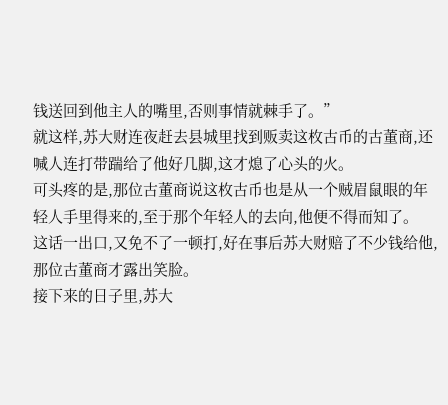钱送回到他主人的嘴里,否则事情就棘手了。”
就这样,苏大财连夜赶去县城里找到贩卖这枚古币的古董商,还喊人连打带踹给了他好几脚,这才熄了心头的火。
可头疼的是,那位古董商说这枚古币也是从一个贼眉鼠眼的年轻人手里得来的,至于那个年轻人的去向,他便不得而知了。
这话一出口,又免不了一顿打,好在事后苏大财赔了不少钱给他,那位古董商才露出笑脸。
接下来的日子里,苏大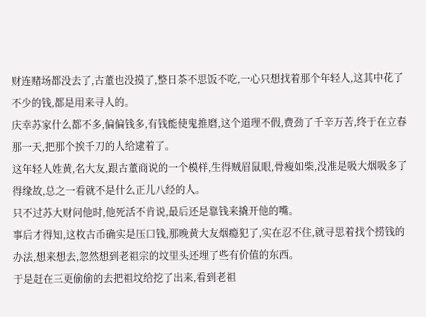财连赌场都没去了,古董也没摸了,整日茶不思饭不吃,一心只想找着那个年轻人,这其中花了不少的钱,都是用来寻人的。
庆幸苏家什么都不多,偏偏钱多,有钱能使鬼推磨,这个道理不假,费劲了千辛万苦,终于在立春那一天,把那个挨千刀的人给逮着了。
这年轻人姓黄,名大友,跟古董商说的一个模样,生得贼眉鼠眼,骨瘦如柴,没准是吸大烟吸多了得缘故,总之一看就不是什么正儿八经的人。
只不过苏大财问他时,他死活不肯说,最后还是靠钱来撬开他的嘴。
事后才得知,这枚古币确实是压口钱,那晚黄大友烟瘾犯了,实在忍不住,就寻思着找个捞钱的办法,想来想去,忽然想到老祖宗的坟里头还埋了些有价值的东西。
于是赶在三更偷偷的去把祖坟给挖了出来,看到老祖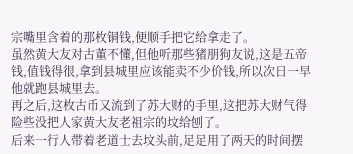宗嘴里含着的那枚铜钱,便顺手把它给拿走了。
虽然黄大友对古董不懂,但他听那些猪朋狗友说,这是五帝钱,值钱得很,拿到县城里应该能卖不少价钱,所以次日一早他就跑县城里去。
再之后,这枚古币又流到了苏大财的手里,这把苏大财气得险些没把人家黄大友老祖宗的坟给刨了。
后来一行人带着老道士去坟头前,足足用了两天的时间摆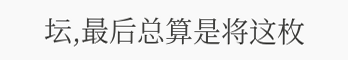坛,最后总算是将这枚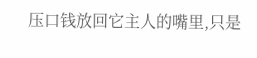压口钱放回它主人的嘴里,只是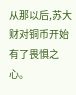从那以后,苏大财对铜币开始有了畏惧之心。